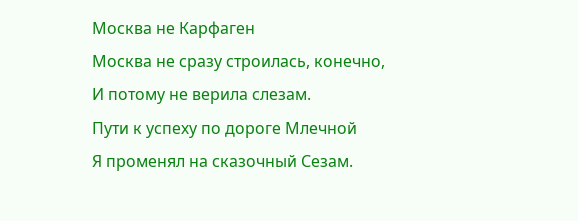Москва не Карфаген
Москва не сразу строилась, конечно,
И потому не верила слезам.
Пути к успеху по дороге Млечной
Я променял на сказочный Сезам.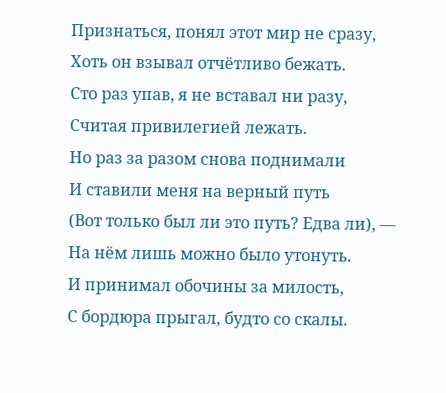Признаться, понял этот мир не сразу,
Хоть он взывал отчётливо бежать.
Сто раз упав, я не вставал ни разу,
Считая привилегией лежать.
Но раз за разом снова поднимали
И ставили меня на верный путь
(Вот только был ли это путь? Едва ли), —
На нём лишь можно было утонуть.
И принимал обочины за милость,
С бордюра прыгал, будто со скалы.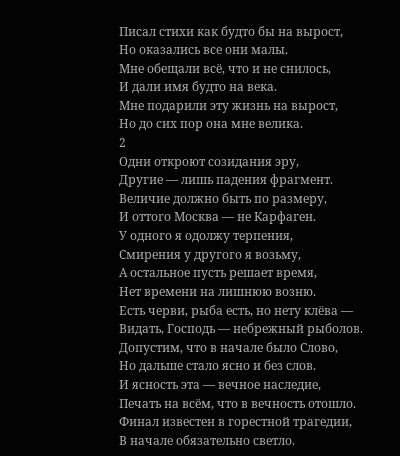Писал стихи как будто бы на вырост,
Но оказались все они малы.
Мне обещали всё, что и не снилось,
И дали имя будто на века.
Мне подарили эту жизнь на вырост,
Но до сих пор она мне велика.
2
Одни откроют созидания эру,
Другие — лишь падения фрагмент.
Величие должно быть по размеру,
И оттого Москва — не Карфаген.
У одного я одолжу терпения,
Смирения у другого я возьму,
А остальное пусть решает время,
Нет времени на лишнюю возню.
Есть черви, рыба есть, но нету клёва —
Видать, Господь — небрежный рыболов.
Допустим, что в начале было Слово,
Но дальше стало ясно и без слов.
И ясность эта — вечное наследие,
Печать на всём, что в вечность отошло.
Финал известен в горестной трагедии,
В начале обязательно светло.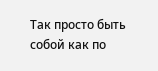Так просто быть собой как по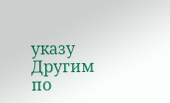указу
Другим по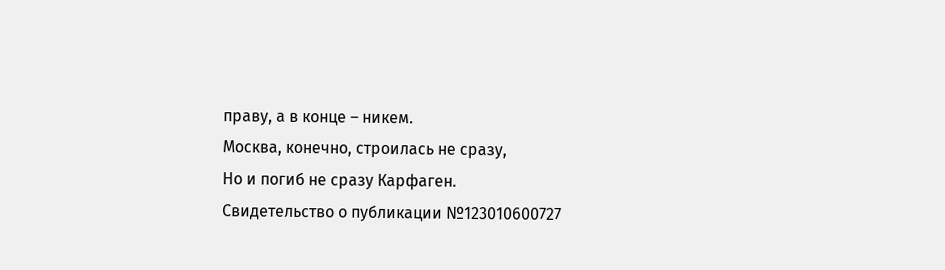праву, а в конце – никем.
Москва, конечно, строилась не сразу,
Но и погиб не сразу Карфаген.
Свидетельство о публикации №123010600727